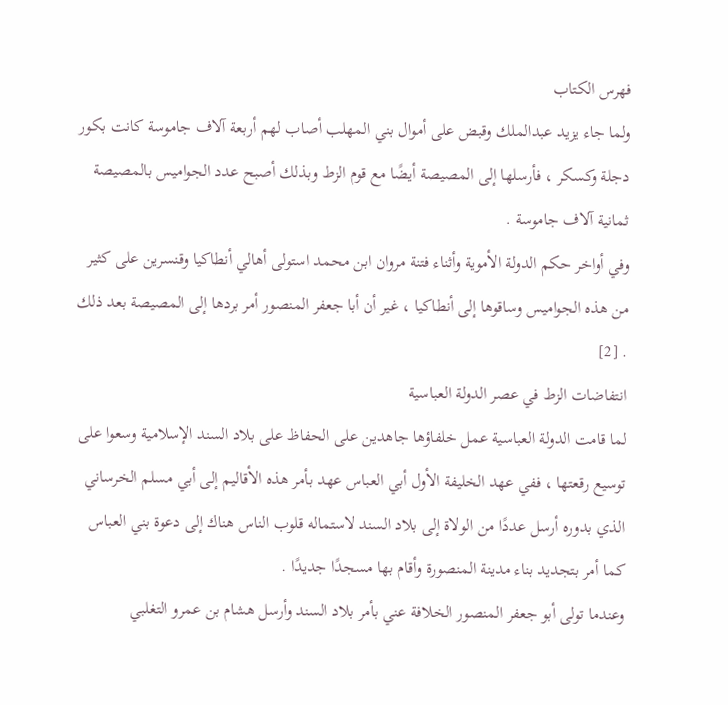فهرس الكتاب
ولما جاء يزيد عبدالملك وقبض على أموال بني المهلب أصاب لهم أربعة آلاف جاموسة كانت بكور دجلة وكسكر ، فأرسلها إلى المصيصة أيضًا مع قوم الزط وبذلك أصبح عدد الجواميس بالمصيصة ثمانية آلاف جاموسة .
وفي أواخر حكم الدولة الأموية وأثناء فتنة مروان ابن محمد استولى أهالي أنطاكيا وقنسرين على كثير من هذه الجواميس وساقوها إلى أنطاكيا ، غير أن أبا جعفر المنصور أمر بردها إلى المصيصة بعد ذلك . [2]
انتفاضات الزط في عصر الدولة العباسية
لما قامت الدولة العباسية عمل خلفاؤها جاهدين على الحفاظ على بلاد السند الإسلامية وسعوا على توسيع رقعتها ، ففي عهد الخليفة الأول أبي العباس عهد بأمر هذه الأقاليم إلى أبي مسلم الخرساني الذي بدوره أرسل عددًا من الولاة إلى بلاد السند لاستماله قلوب الناس هناك إلى دعوة بني العباس كما أمر بتجديد بناء مدينة المنصورة وأقام بها مسجدًا جديدًا .
وعندما تولى أبو جعفر المنصور الخلافة عني بأمر بلاد السند وأرسل هشام بن عمرو التغلبي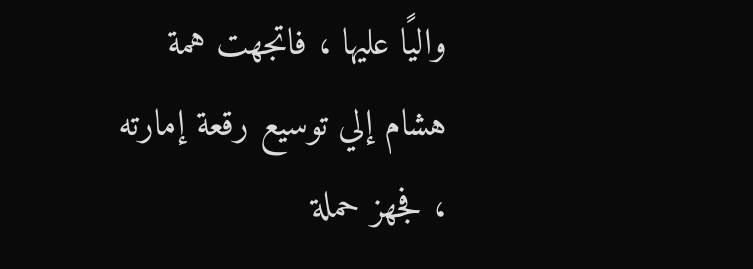واليًا عليها ، فاتجهت همة هشام إلي توسيع رقعة إمارته ، فجهز حملة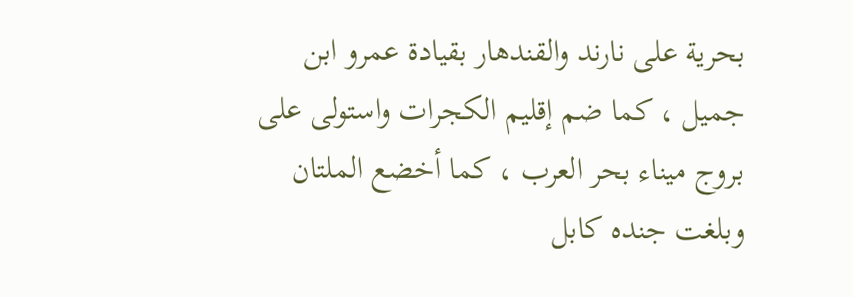بحرية على نارند والقندهار بقيادة عمرو ابن جميل ، كما ضم إقليم الكجرات واستولى على بروج ميناء بحر العرب ، كما أخضع الملتان وبلغت جنده كابل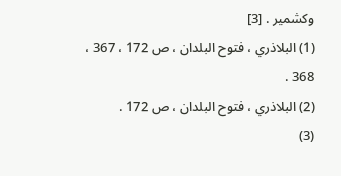وكشمير . [3]
(1) البلاذري ، فتوح البلدان ، ص 172 ، 367 ، 368 .
(2) البلاذري ، فتوح البلدان ، ص 172 .
(3)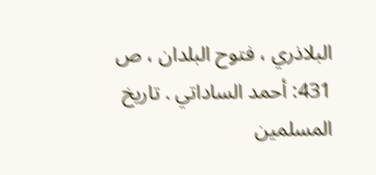البلاذري ، فتوح البلدان ، ص 431: أحمد الساداتي . تاريخ المسلمين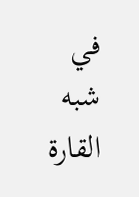في شبه القارة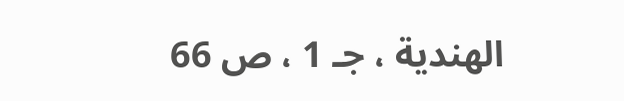الهندية ، جـ 1 ، ص 66